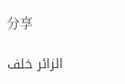分享

الزائر خلف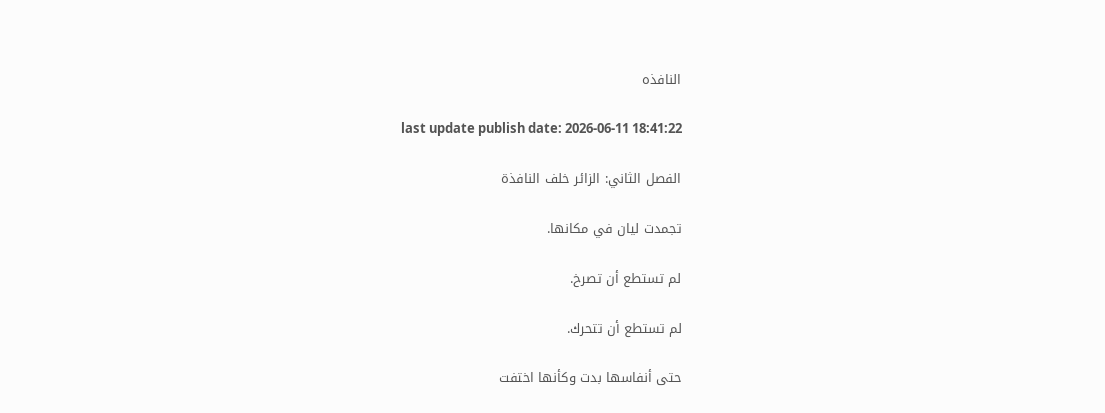النافذه

last update publish date: 2026-06-11 18:41:22

الفصل الثاني: الزائر خلف النافذة

تجمدت ليان في مكانها.

لم تستطع أن تصرخ.

لم تستطع أن تتحرك.

حتى أنفاسها بدت وكأنها اختفت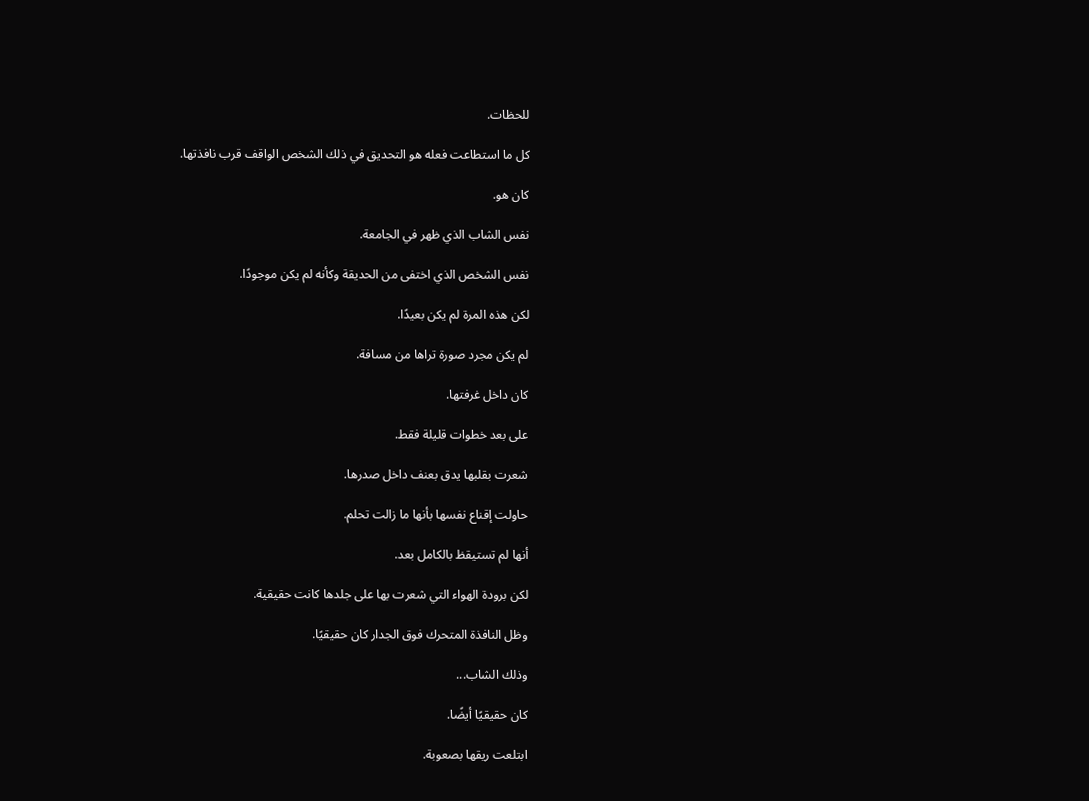للحظات.

كل ما استطاعت فعله هو التحديق في ذلك الشخص الواقف قرب نافذتها.

كان هو.

نفس الشاب الذي ظهر في الجامعة.

نفس الشخص الذي اختفى من الحديقة وكأنه لم يكن موجودًا.

لكن هذه المرة لم يكن بعيدًا.

لم يكن مجرد صورة تراها من مسافة.

كان داخل غرفتها.

على بعد خطوات قليلة فقط.

شعرت بقلبها يدق بعنف داخل صدرها.

حاولت إقناع نفسها بأنها ما زالت تحلم.

أنها لم تستيقظ بالكامل بعد.

لكن برودة الهواء التي شعرت بها على جلدها كانت حقيقية.

وظل النافذة المتحرك فوق الجدار كان حقيقيًا.

وذلك الشاب...

كان حقيقيًا أيضًا.

ابتلعت ريقها بصعوبة.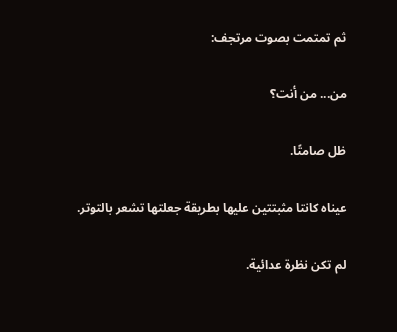ثم تمتمت بصوت مرتجف:

من... من أنت؟

ظل صامتًا.

عيناه كانتا مثبتتين عليها بطريقة جعلتها تشعر بالتوتر.

لم تكن نظرة عدائية.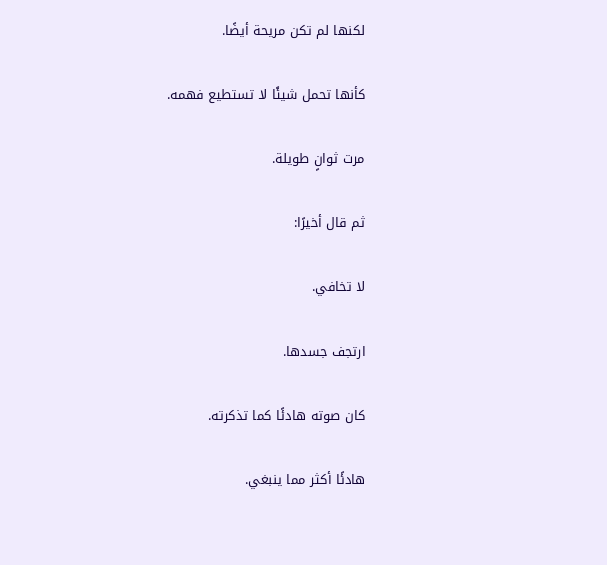لكنها لم تكن مريحة أيضًا.

كأنها تحمل شيئًا لا تستطيع فهمه.

مرت ثوانٍ طويلة.

ثم قال أخيرًا:

لا تخافي.

ارتجف جسدها.

كان صوته هادئًا كما تذكرته.

هادئًا أكثر مما ينبغي.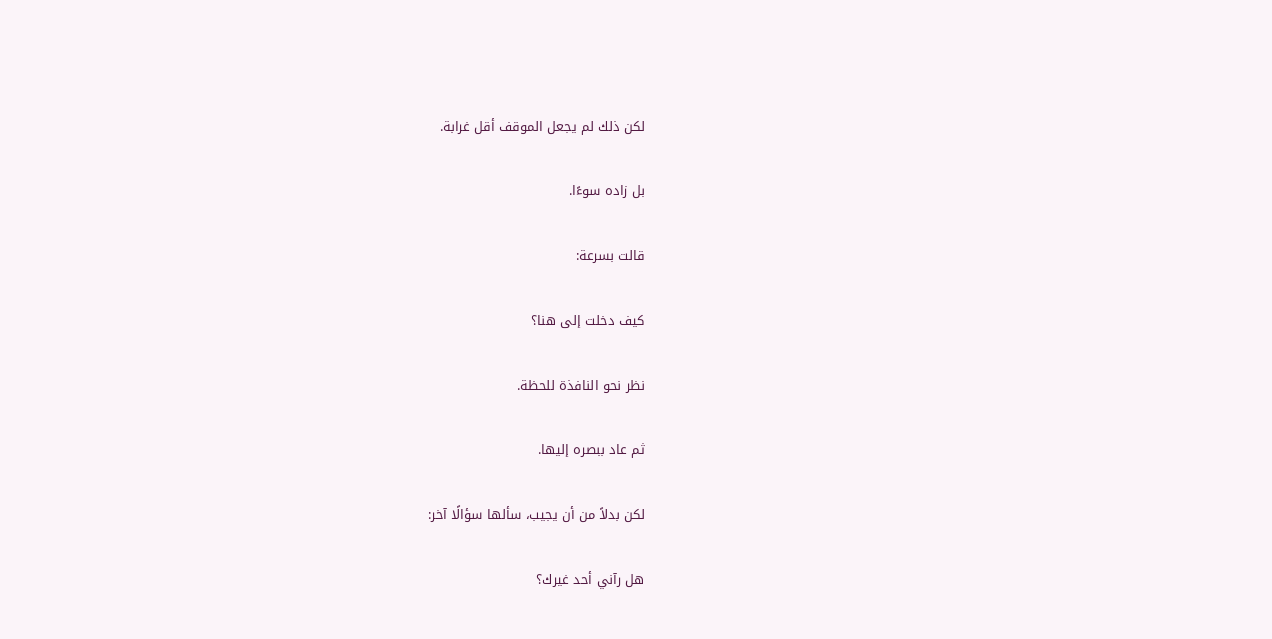لكن ذلك لم يجعل الموقف أقل غرابة.

بل زاده سوءًا.

قالت بسرعة:

كيف دخلت إلى هنا؟

نظر نحو النافذة للحظة.

ثم عاد ببصره إليها.

لكن بدلاً من أن يجيب، سألها سؤالًا آخر:

هل رآني أحد غيرك؟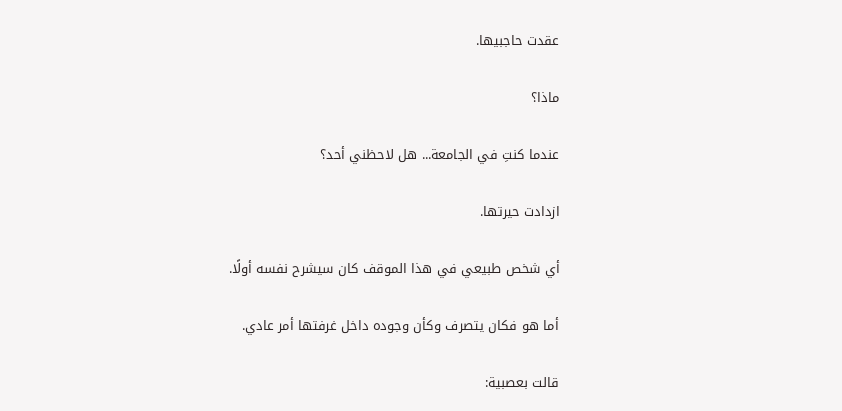عقدت حاجبيها.

ماذا؟

عندما كنتِ في الجامعة... هل لاحظني أحد؟

ازدادت حيرتها.

أي شخص طبيعي في هذا الموقف كان سيشرح نفسه أولًا.

أما هو فكان يتصرف وكأن وجوده داخل غرفتها أمر عادي.

قالت بعصبية: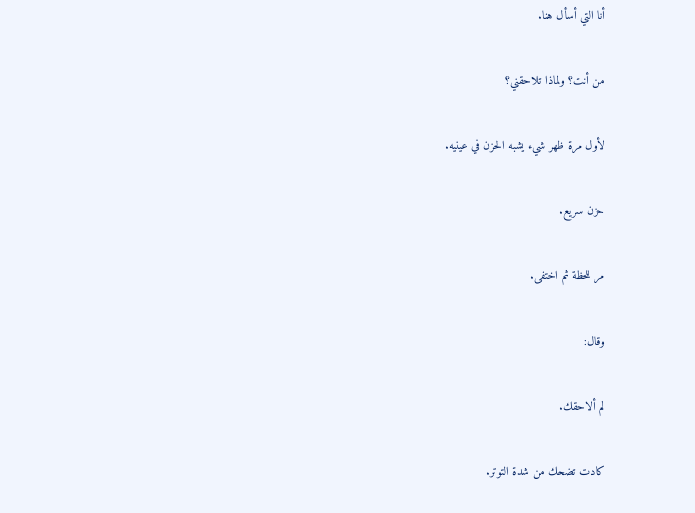أنا التي أسأل هنا.

من أنت؟ ولماذا تلاحقني؟

لأول مرة ظهر شيء يشبه الحزن في عينيه.

حزن سريع.

مر للحظة ثم اختفى.

وقال:

لم ألاحقك.

كادت تضحك من شدة التوتر.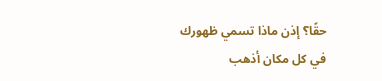حقًا؟ إذن ماذا تسمي ظهورك في كل مكان أذهب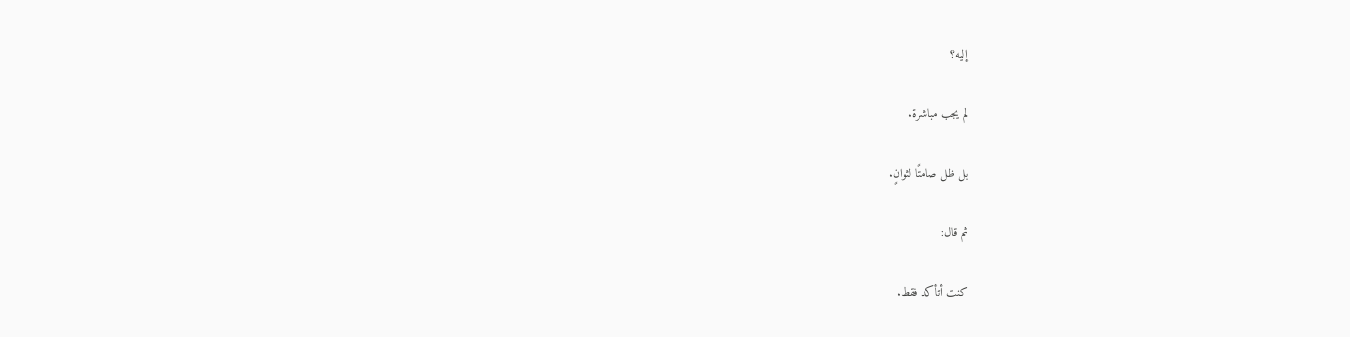إليه؟

لم يجب مباشرة.

بل ظل صامتًا لثوانٍ.

ثم قال:

كنت أتأكد فقط.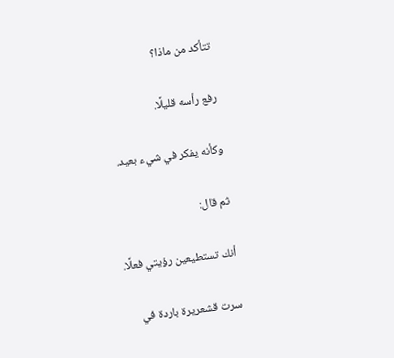تتأكد من ماذا؟

رفع رأسه قليلًا.

وكأنه يفكر في شيء بعيد.

ثم قال:

أنك تستطيعين رؤيتي فعلًا.

سرت قشعريرة باردة في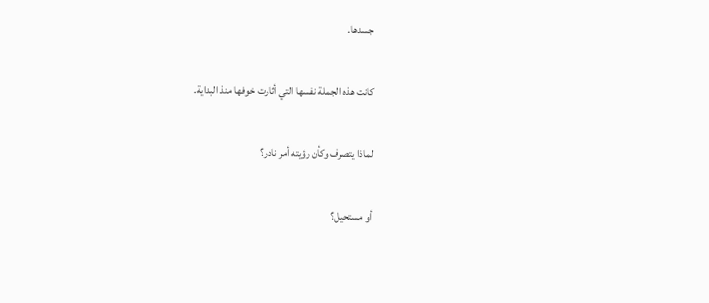جسدها.

كانت هذه الجملة نفسها التي أثارت خوفها منذ البداية.

لماذا يتصرف وكأن رؤيته أمر نادر؟

أو مستحيل؟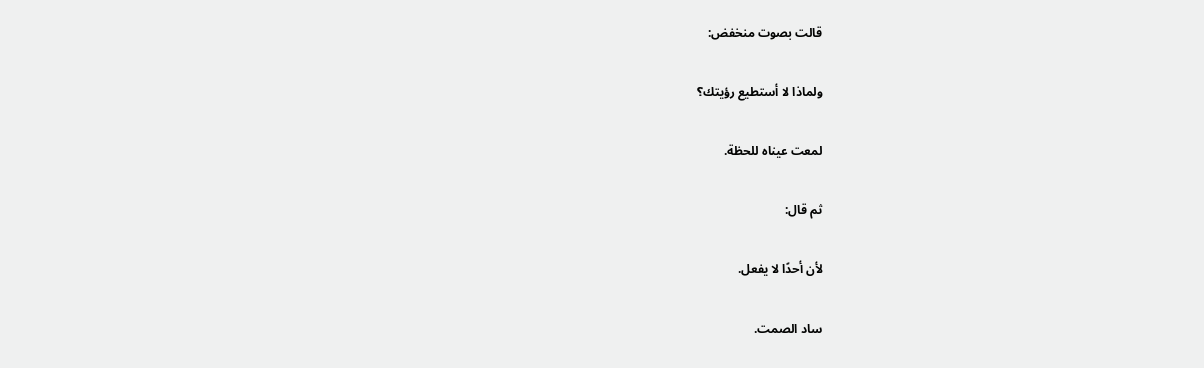قالت بصوت منخفض:

ولماذا لا أستطيع رؤيتك؟

لمعت عيناه للحظة.

ثم قال:

لأن أحدًا لا يفعل.

ساد الصمت.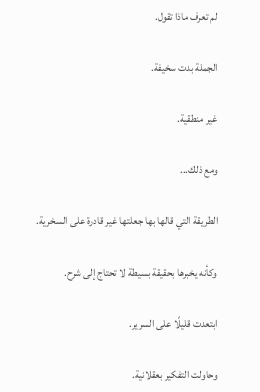لم تعرف ماذا تقول.

الجملة بدت سخيفة.

غير منطقية.

ومع ذلك...

الطريقة التي قالها بها جعلتها غير قادرة على السخرية.

وكأنه يخبرها بحقيقة بسيطة لا تحتاج إلى شرح.

ابتعدت قليلًا على السرير.

وحاولت التفكير بعقلانية.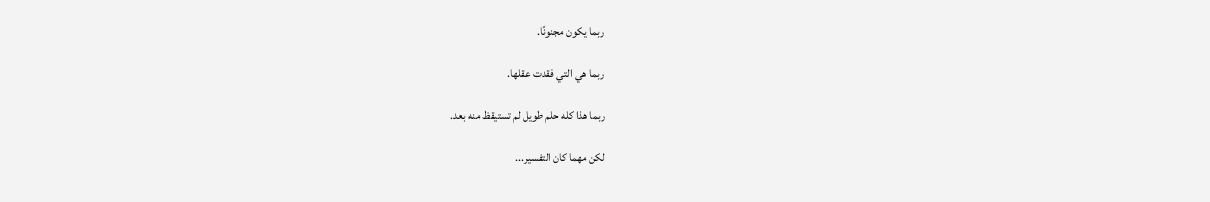ربما يكون مجنونًا.

ربما هي التي فقدت عقلها.

ربما هذا كله حلم طويل لم تستيقظ منه بعد.

لكن مهما كان التفسير...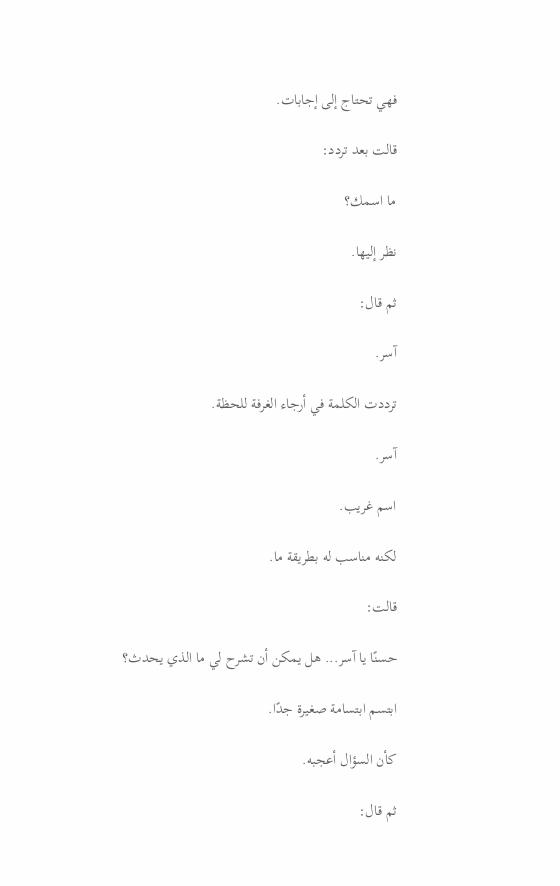فهي تحتاج إلى إجابات.

قالت بعد تردد:

ما اسمك؟

نظر إليها.

ثم قال:

آسر.

ترددت الكلمة في أرجاء الغرفة للحظة.

آسر.

اسم غريب.

لكنه مناسب له بطريقة ما.

قالت:

حسنًا يا آسر... هل يمكن أن تشرح لي ما الذي يحدث؟

ابتسم ابتسامة صغيرة جدًا.

كأن السؤال أعجبه.

ثم قال: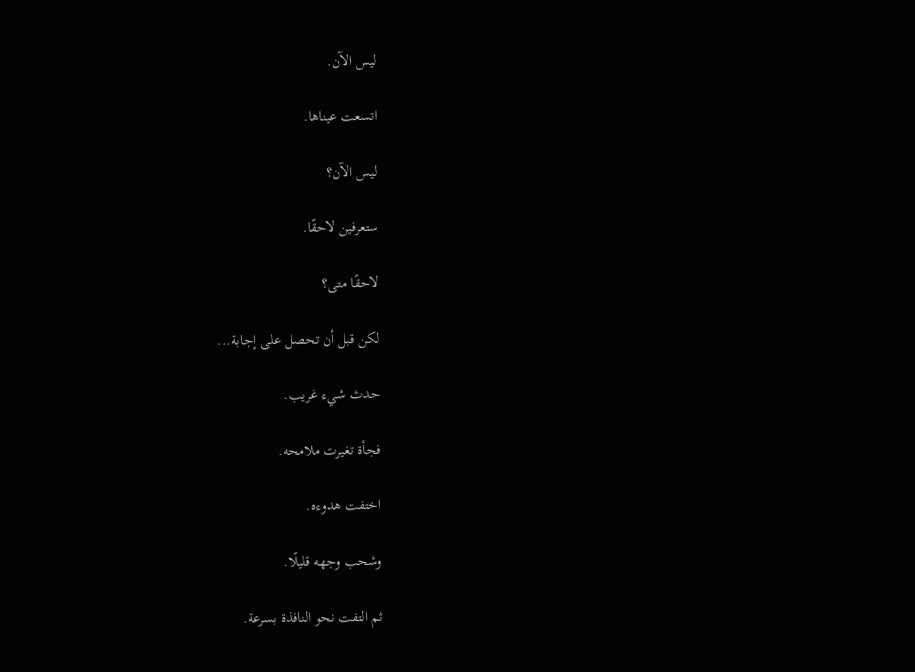ليس الآن.

اتسعت عيناها.

ليس الآن؟

ستعرفين لاحقًا.

لاحقًا متى؟

لكن قبل أن تحصل على إجابة...

حدث شيء غريب.

فجأة تغيرت ملامحه.

اختفت هدوءه.

وشحب وجهه قليلًا.

ثم التفت نحو النافذة بسرعة.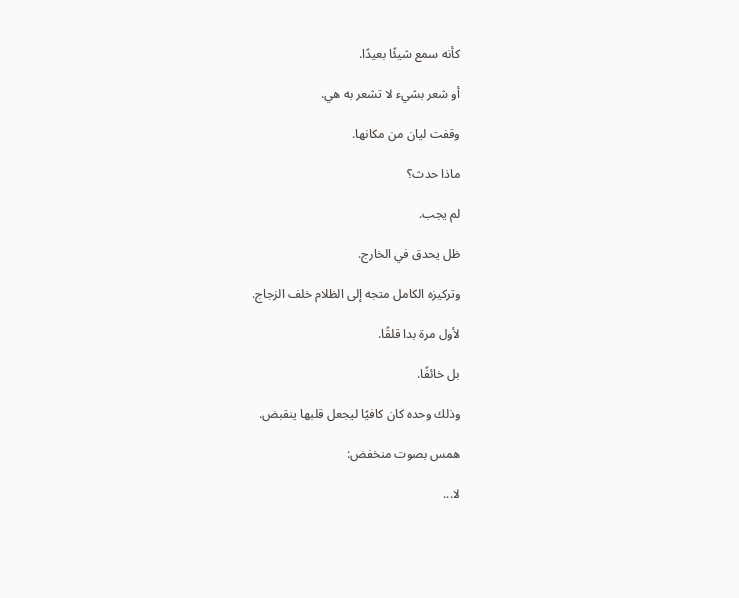كأنه سمع شيئًا بعيدًا.

أو شعر بشيء لا تشعر به هي.

وقفت ليان من مكانها.

ماذا حدث؟

لم يجب.

ظل يحدق في الخارج.

وتركيزه الكامل متجه إلى الظلام خلف الزجاج.

لأول مرة بدا قلقًا.

بل خائفًا.

وذلك وحده كان كافيًا ليجعل قلبها ينقبض.

همس بصوت منخفض:

لا...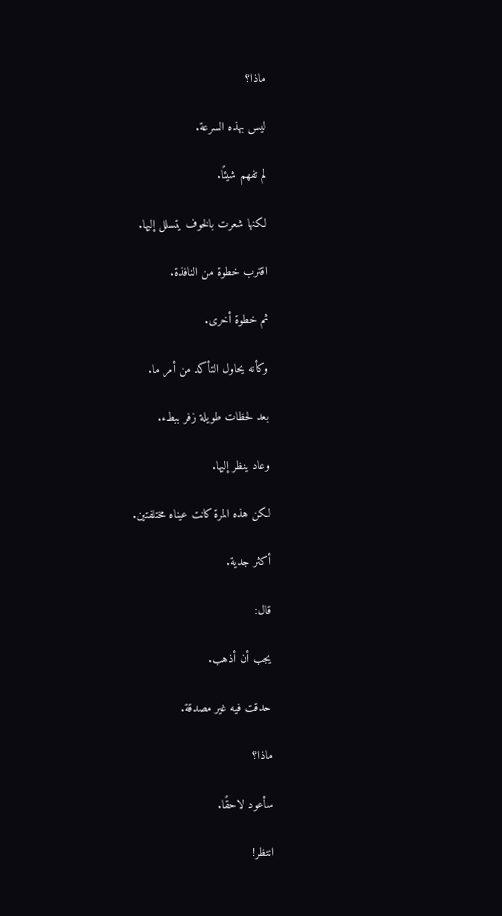ماذا؟

ليس بهذه السرعة.

لم تفهم شيئًا.

لكنها شعرت بالخوف يتسلل إليها.

اقترب خطوة من النافذة.

ثم خطوة أخرى.

وكأنه يحاول التأكد من أمر ما.

بعد لحظات طويلة زفر ببطء.

وعاد ينظر إليها.

لكن هذه المرة كانت عيناه مختلفتين.

أكثر جدية.

قال:

يجب أن أذهب.

حدقت فيه غير مصدقة.

ماذا؟

سأعود لاحقًا.

انتظر!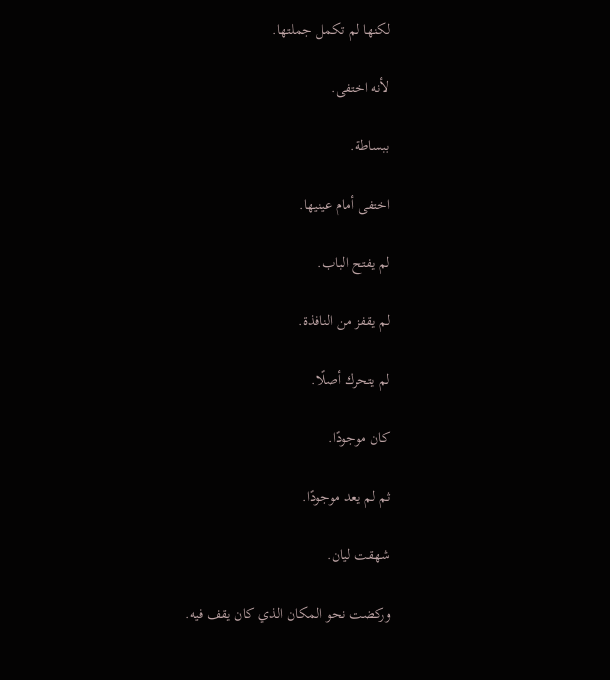لكنها لم تكمل جملتها.

لأنه اختفى.

ببساطة.

اختفى أمام عينيها.

لم يفتح الباب.

لم يقفز من النافذة.

لم يتحرك أصلًا.

كان موجودًا.

ثم لم يعد موجودًا.

شهقت ليان.

وركضت نحو المكان الذي كان يقف فيه.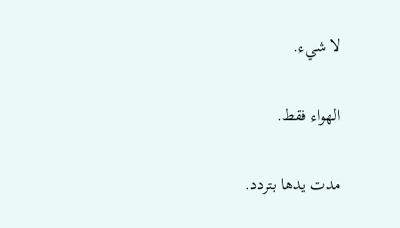لا شيء.

الهواء فقط.

مدت يدها بتردد.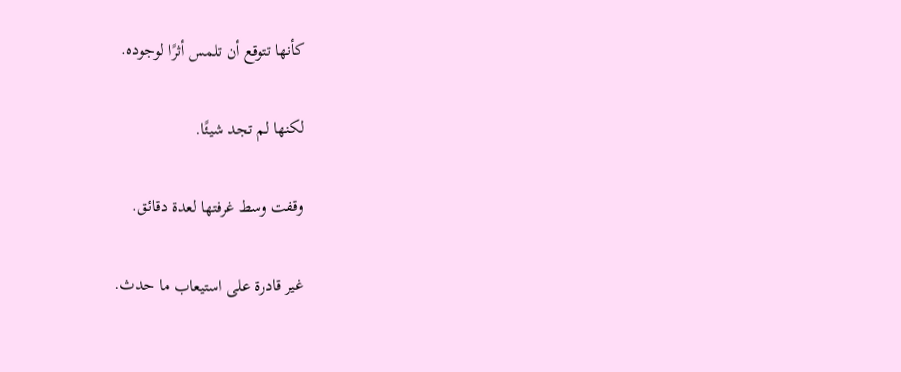كأنها تتوقع أن تلمس أثرًا لوجوده.

لكنها لم تجد شيئًا.

وقفت وسط غرفتها لعدة دقائق.

غير قادرة على استيعاب ما حدث.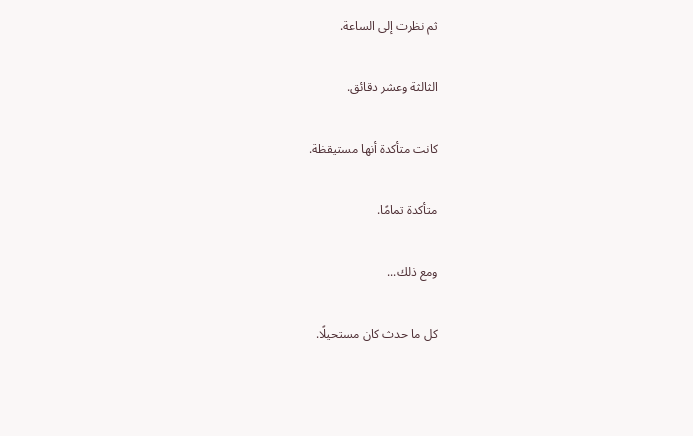ثم نظرت إلى الساعة.

الثالثة وعشر دقائق.

كانت متأكدة أنها مستيقظة.

متأكدة تمامًا.

ومع ذلك...

كل ما حدث كان مستحيلًا.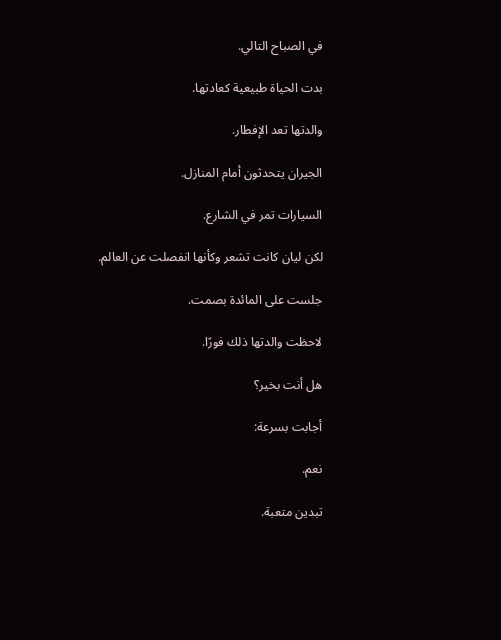في الصباح التالي.

بدت الحياة طبيعية كعادتها.

والدتها تعد الإفطار.

الجيران يتحدثون أمام المنازل.

السيارات تمر في الشارع.

لكن ليان كانت تشعر وكأنها انفصلت عن العالم.

جلست على المائدة بصمت.

لاحظت والدتها ذلك فورًا.

هل أنت بخير؟

أجابت بسرعة:

نعم.

تبدين متعبة.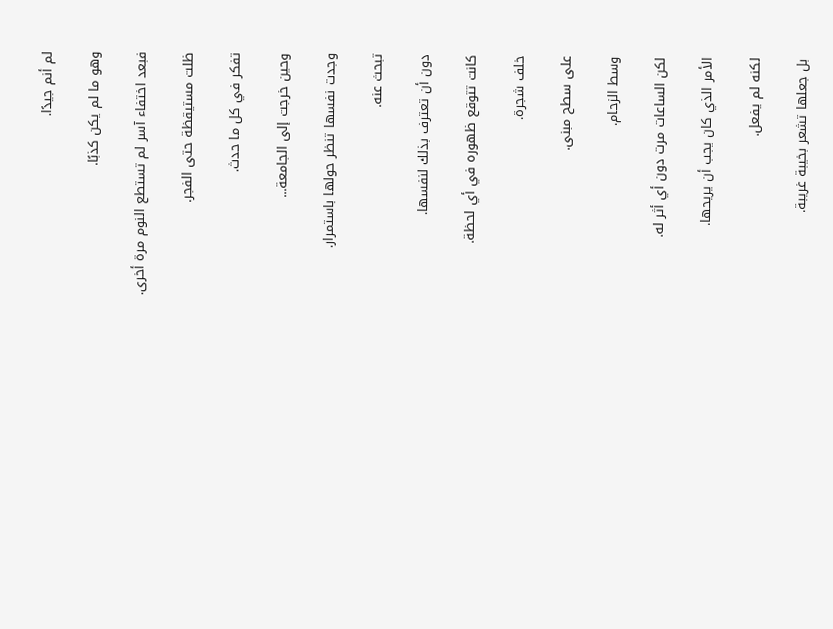لم أنم جيدًا.

وهو ما لم يكن كذبًا.

فبعد اختفاء آسر لم تستطع النوم مرة أخرى.

ظلت مستيقظة حتى الفجر.

تفكر في كل ما حدث.

وحين خرجت إلى الجامعة...

وجدت نفسها تنظر حولها باستمرار.

تبحث عنه.

دون أن تعترف بذلك لنفسها.

كانت تتوقع ظهوره في أي لحظة.

خلف شجرة.

على سطح مبنى.

وسط الزحام.

لكن الساعات مرت دون أي أثر له.

الأمر الذي كان يجب أن يريحها.

لكنه لم يفعل.

بل جعلها تشعر بخيبة غريبة.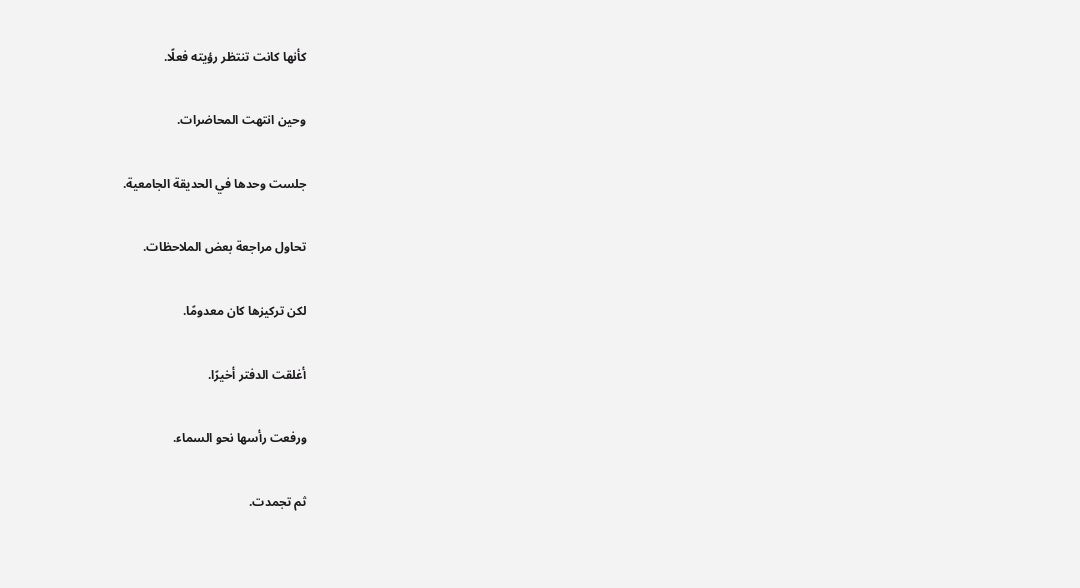كأنها كانت تنتظر رؤيته فعلًا.

وحين انتهت المحاضرات.

جلست وحدها في الحديقة الجامعية.

تحاول مراجعة بعض الملاحظات.

لكن تركيزها كان معدومًا.

أغلقت الدفتر أخيرًا.

ورفعت رأسها نحو السماء.

ثم تجمدت.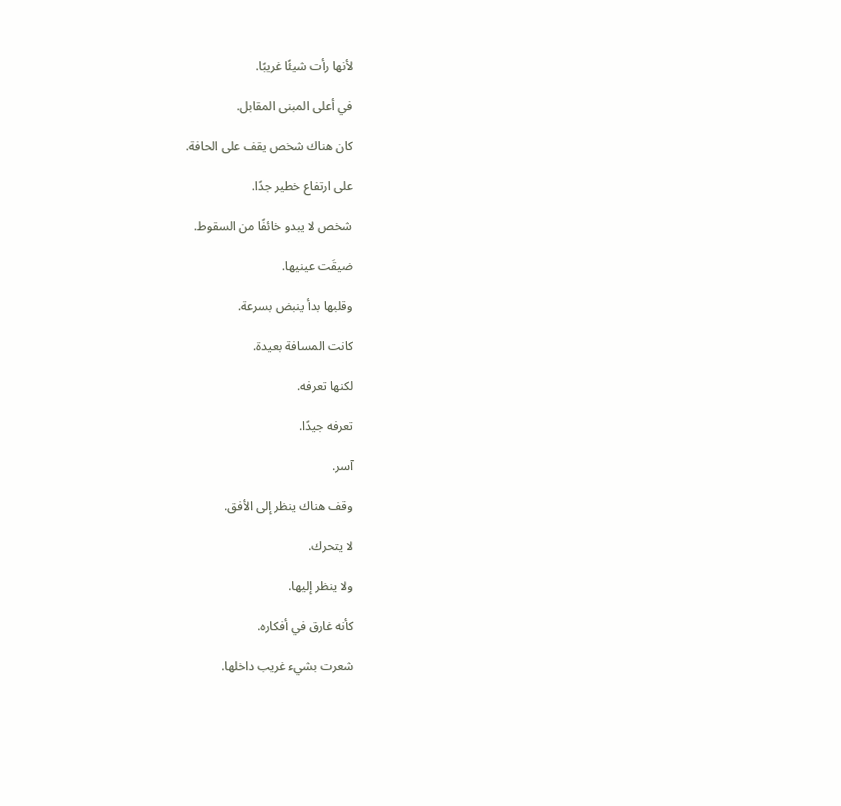لأنها رأت شيئًا غريبًا.

في أعلى المبنى المقابل.

كان هناك شخص يقف على الحافة.

على ارتفاع خطير جدًا.

شخص لا يبدو خائفًا من السقوط.

ضيقَت عينيها.

وقلبها بدأ ينبض بسرعة.

كانت المسافة بعيدة.

لكنها تعرفه.

تعرفه جيدًا.

آسر.

وقف هناك ينظر إلى الأفق.

لا يتحرك.

ولا ينظر إليها.

كأنه غارق في أفكاره.

شعرت بشيء غريب داخلها.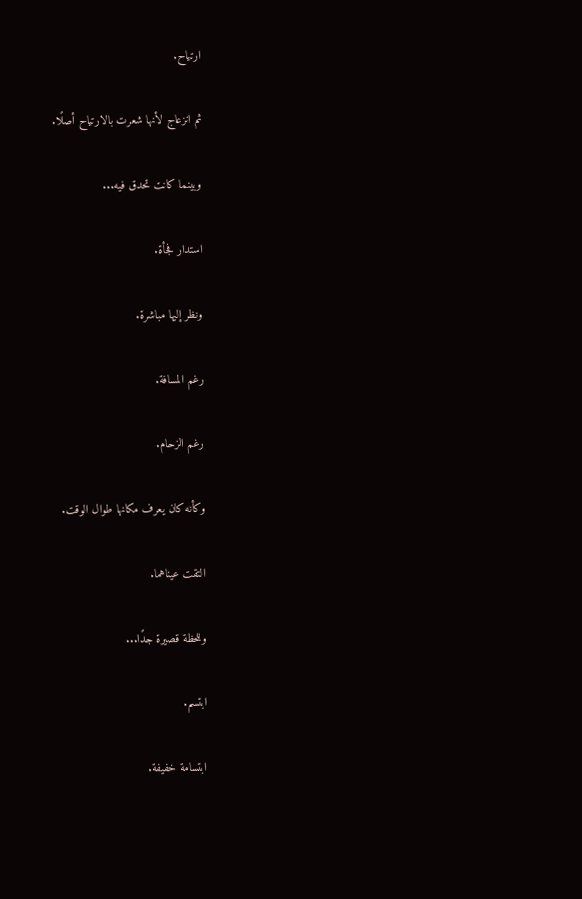ارتياح.

ثم انزعاج لأنها شعرت بالارتياح أصلًا.

وبينما كانت تحدق فيه...

استدار فجأة.

ونظر إليها مباشرة.

رغم المسافة.

رغم الزحام.

وكأنه كان يعرف مكانها طوال الوقت.

التقت عيناهما.

وللحظة قصيرة جدًا...

ابتسم.

ابتسامة خفيفة.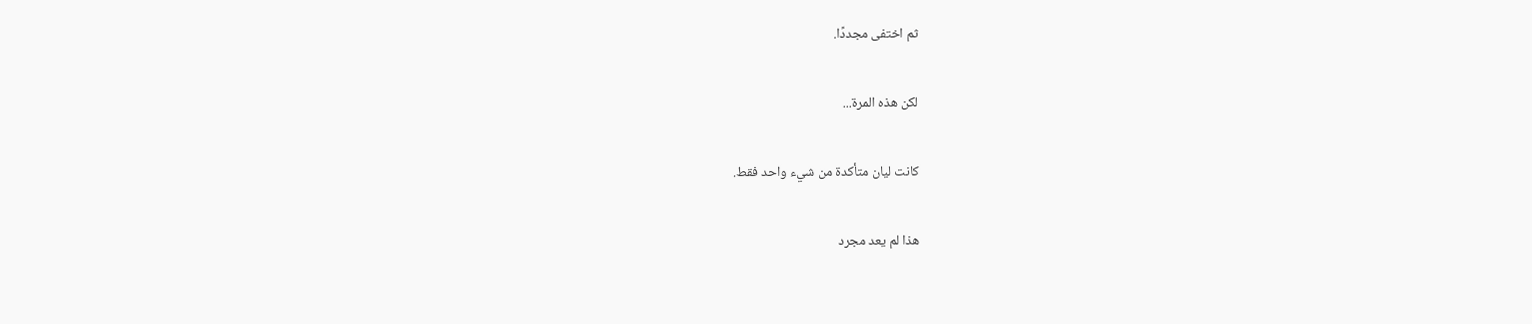ثم اختفى مجددًا.

لكن هذه المرة...

كانت ليان متأكدة من شيء واحد فقط.

هذا لم يعد مجرد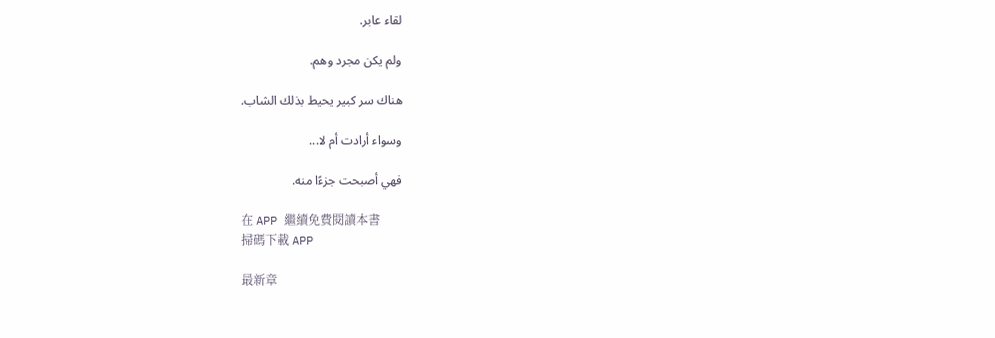لقاء عابر.

ولم يكن مجرد وهم.

هناك سر كبير يحيط بذلك الشاب.

وسواء أرادت أم لا...

فهي أصبحت جزءًا منه.

在 APP 繼續免費閱讀本書
掃碼下載 APP

最新章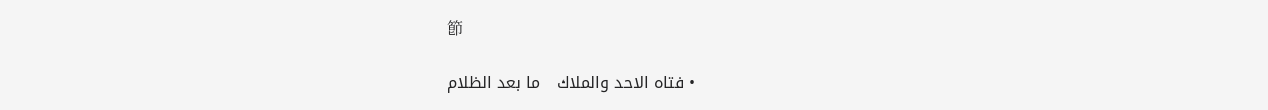節

  • فتاه الاحد والملاك   ما بعد الظلام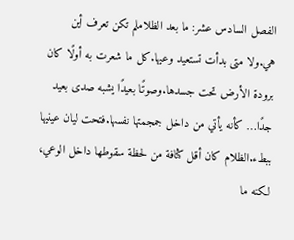الفصل السادس عشر: ما بعد الظلاملم تكن تعرف أين هي.ولا متى بدأت تستعيد وعيها.كل ما شعرت به أولًا كان برودة الأرض تحت جسدها.وصوتًا بعيدًا يشبه صدى بعيد جدًا… كأنه يأتي من داخل جمجمتها نفسها.فتحت ليان عينيها ببطء.الظلام كان أقل كثافة من لحظة سقوطها داخل الوعي، لكنه ما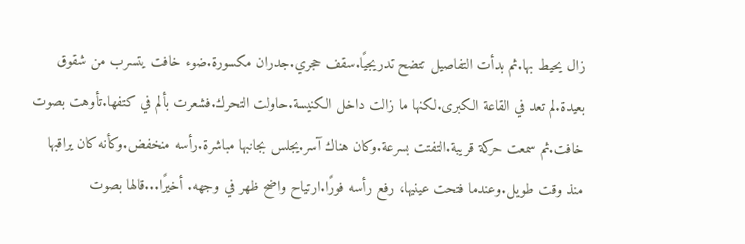زال يحيط بها.ثم بدأت التفاصيل تتضح تدريجيًا.سقف حجري.جدران مكسورة.ضوء خافت يتسرب من شقوق بعيدة.لم تعد في القاعة الكبرى.لكنها ما زالت داخل الكنيسة.حاولت التحرك.فشعرت بألم في كتفها.تأوهت بصوت خافت.ثم سمعت حركة قريبة.التفتت بسرعة.وكان هناك آسر.يجلس بجانبها مباشرة.رأسه منخفض.وكأنه كان يراقبها منذ وقت طويل.وعندما فتحت عينيها، رفع رأسه فورًا.ارتياح واضح ظهر في وجهه. أخيرًا...قالها بصوت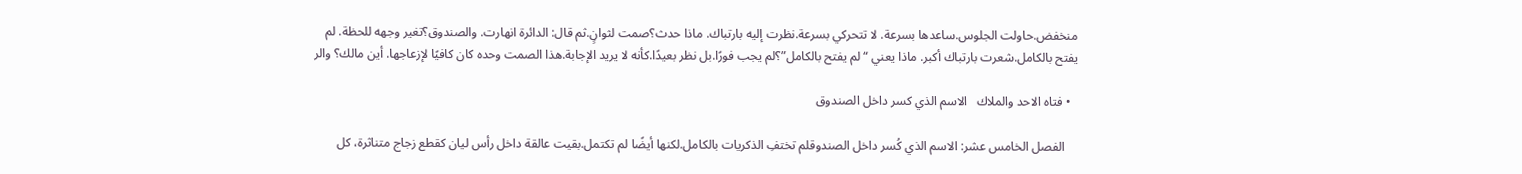منخفض.حاولت الجلوس.ساعدها بسرعة. لا تتحركي بسرعة.نظرت إليه بارتباك. ماذا حدث؟صمت لثوانٍ.ثم قال: الدائرة انهارت. والصندوق؟تغير وجهه للحظة. لم يفتح بالكامل.شعرت بارتباك أكبر. ماذا يعني “لم يفتح بالكامل”؟لم يجب فورًا.بل نظر بعيدًا.كأنه لا يريد الإجابة.هذا الصمت وحده كان كافيًا لإزعاجها. أين مالك؟ والر

  • فتاه الاحد والملاك   الاسم الذي كسر داخل الصندوق

    الفصل الخامس عشر: الاسم الذي كُسر داخل الصندوقلم تختفِ الذكريات بالكامل.لكنها أيضًا لم تكتمل.بقيت عالقة داخل رأس ليان كقطع زجاج متناثرة، كل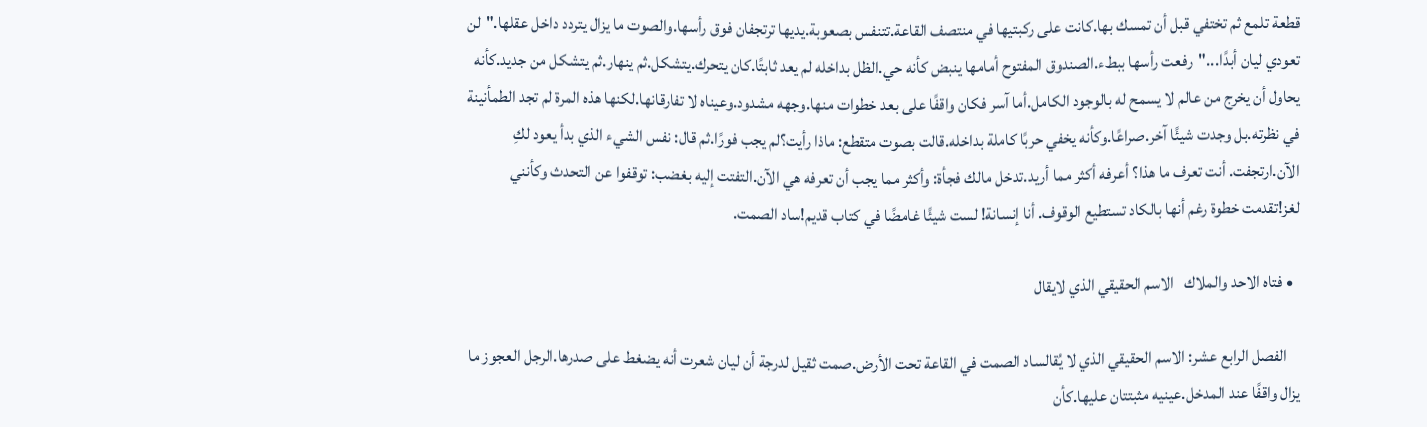قطعة تلمع ثم تختفي قبل أن تمسك بها.كانت على ركبتيها في منتصف القاعة.تتنفس بصعوبة.يديها ترتجفان فوق رأسها.والصوت ما يزال يتردد داخل عقلها."لن تعودي ليان أبدًا..."رفعت رأسها ببطء.الصندوق المفتوح أمامها ينبض كأنه حي.الظل بداخله لم يعد ثابتًا.كان يتحرك.يتشكل.ثم ينهار.ثم يتشكل من جديد.كأنه يحاول أن يخرج من عالم لا يسمح له بالوجود الكامل.أما آسر فكان واقفًا على بعد خطوات منها.وجهه مشدود.وعيناه لا تفارقانها.لكنها هذه المرة لم تجد الطمأنينة في نظرته.بل وجدت شيئًا آخر.صراعًا.وكأنه يخفي حربًا كاملة بداخله.قالت بصوت متقطع: ماذا رأيت؟لم يجب فورًا.ثم قال: نفس الشيء الذي بدأ يعود لكِ الآن.ارتجفت. أنت تعرف ما هذا؟ أعرفه أكثر مما أريد.تدخل مالك فجأة: وأكثر مما يجب أن تعرفه هي الآن.التفتت إليه بغضب: توقفوا عن التحدث وكأنني لغز!تقدمت خطوة رغم أنها بالكاد تستطيع الوقوف. أنا إنسانة! لست شيئًا غامضًا في كتاب قديم!ساد الصمت.

  • فتاه الاحد والملاك   الاسم الحقيقي الذي لايقال

    الفصل الرابع عشر: الاسم الحقيقي الذي لا يُقالساد الصمت في القاعة تحت الأرض.صمت ثقيل لدرجة أن ليان شعرت أنه يضغط على صدرها.الرجل العجوز ما يزال واقفًا عند المدخل.عينيه مثبتتان عليها.كأن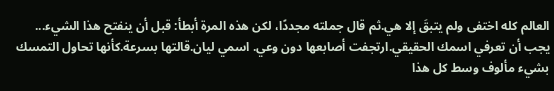العالم كله اختفى ولم يتبقَ إلا هي.ثم قال جملته مجددًا، لكن هذه المرة أبطأ: قبل أن ينفتح هذا الشيء... يجب أن تعرفي اسمك الحقيقي.ارتجفت أصابعها دون وعي. اسمي ليان.قالتها بسرعة.كأنها تحاول التمسك بشيء مألوف وسط كل هذا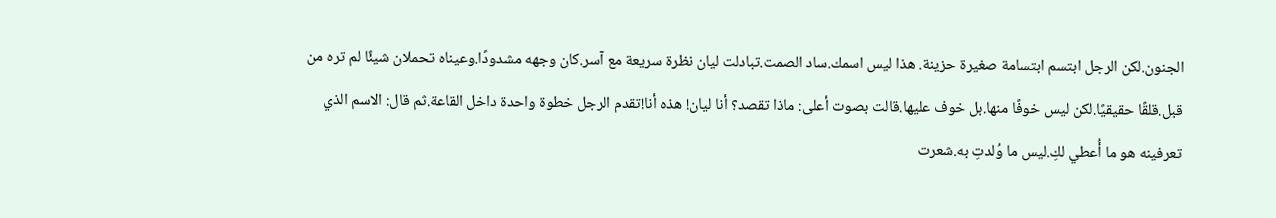الجنون.لكن الرجل ابتسم ابتسامة صغيرة حزينة. هذا ليس اسمك.ساد الصمت.تبادلت ليان نظرة سريعة مع آسر.كان وجهه مشدودًا.وعيناه تحملان شيئًا لم تره من قبل.قلقًا حقيقيًا.لكن ليس خوفًا منها.بل خوف عليها.قالت بصوت أعلى: ماذا تقصد؟ أنا ليان! هذه أنا!تقدم الرجل خطوة واحدة داخل القاعة.ثم قال: الاسم الذي تعرفينه هو ما أُعطي لكِ.ليس ما وُلدتِ به.شعرت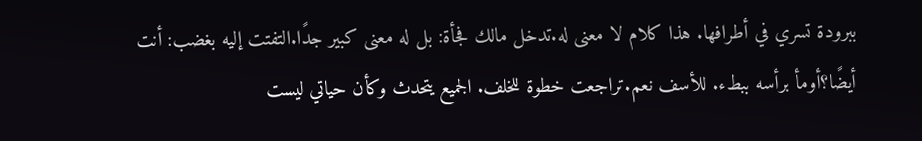ببرودة تسري في أطرافها. هذا كلام لا معنى له.تدخل مالك فجأة: بل له معنى كبير جدًا.التفتت إليه بغضب: أنت أيضًا؟أومأ برأسه ببطء. للأسف نعم.تراجعت خطوة للخلف. الجميع يتحدث وكأن حياتي ليست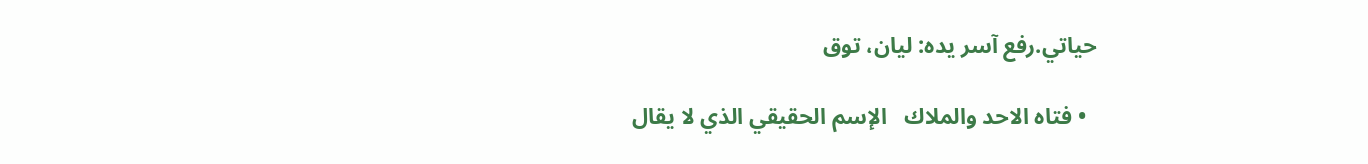حياتي.رفع آسر يده: ليان، توق

  • فتاه الاحد والملاك   الإسم الحقيقي الذي لا يقال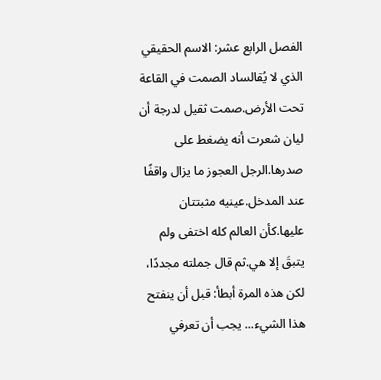الفصل الرابع عشر: الاسم الحقيقي الذي لا يُقالساد الصمت في القاعة تحت الأرض.صمت ثقيل لدرجة أن ليان شعرت أنه يضغط على صدرها.الرجل العجوز ما يزال واقفًا عند المدخل.عينيه مثبتتان عليها.كأن العالم كله اختفى ولم يتبقَ إلا هي.ثم قال جملته مجددًا، لكن هذه المرة أبطأ: قبل أن ينفتح هذا الشيء... يجب أن تعرفي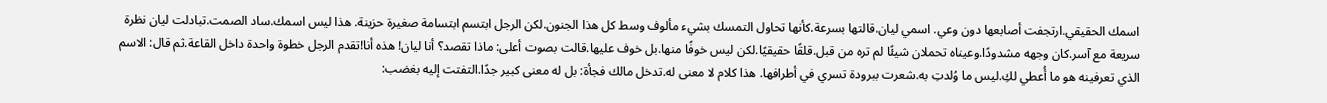اسمك الحقيقي.ارتجفت أصابعها دون وعي. اسمي ليان.قالتها بسرعة.كأنها تحاول التمسك بشيء مألوف وسط كل هذا الجنون.لكن الرجل ابتسم ابتسامة صغيرة حزينة. هذا ليس اسمك.ساد الصمت.تبادلت ليان نظرة سريعة مع آسر.كان وجهه مشدودًا.وعيناه تحملان شيئًا لم تره من قبل.قلقًا حقيقيًا.لكن ليس خوفًا منها.بل خوف عليها.قالت بصوت أعلى: ماذا تقصد؟ أنا ليان! هذه أنا!تقدم الرجل خطوة واحدة داخل القاعة.ثم قال: الاسم الذي تعرفينه هو ما أُعطي لكِ.ليس ما وُلدتِ به.شعرت ببرودة تسري في أطرافها. هذا كلام لا معنى له.تدخل مالك فجأة: بل له معنى كبير جدًا.التفتت إليه بغضب: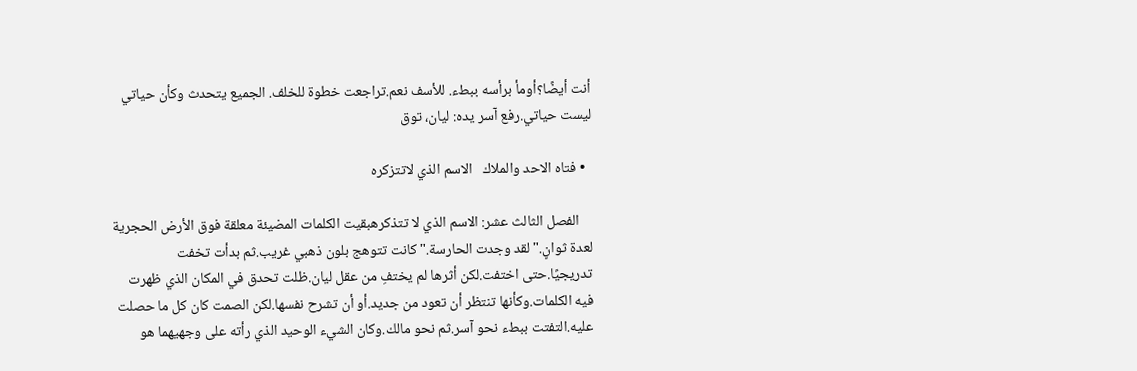أنت أيضًا؟أومأ برأسه ببطء. للأسف نعم.تراجعت خطوة للخلف. الجميع يتحدث وكأن حياتي ليست حياتي.رفع آسر يده: ليان، توق

  • فتاه الاحد والملاك   الاسم الذي لاتتزكره

    الفصل الثالث عشر: الاسم الذي لا تتذكرهبقيت الكلمات المضيئة معلقة فوق الأرض الحجرية لعدة ثوانٍ."لقد وجدت الحارسة."كانت تتوهج بلون ذهبي غريب.ثم بدأت تخفت تدريجيًا.حتى اختفت.لكن أثرها لم يختفِ من عقل ليان.ظلت تحدق في المكان الذي ظهرت فيه الكلمات.وكأنها تنتظر أن تعود من جديد.أو أن تشرح نفسها.لكن الصمت كان كل ما حصلت عليه.التفتت ببطء نحو آسر.ثم نحو مالك.وكان الشيء الوحيد الذي رأته على وجهيهما هو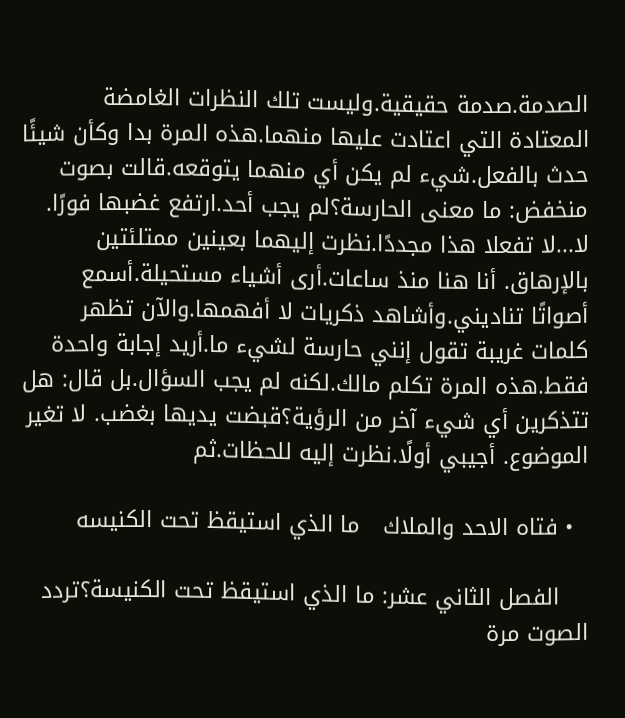الصدمة.صدمة حقيقية.وليست تلك النظرات الغامضة المعتادة التي اعتادت عليها منهما.هذه المرة بدا وكأن شيئًا حدث بالفعل.شيء لم يكن أي منهما يتوقعه.قالت بصوت منخفض: ما معنى الحارسة؟لم يجب أحد.ارتفع غضبها فورًا. لا...لا تفعلا هذا مجددًا.نظرت إليهما بعينين ممتلئتين بالإرهاق. أنا هنا منذ ساعات.أرى أشياء مستحيلة.أسمع أصواتًا تناديني.وأشاهد ذكريات لا أفهمها.والآن تظهر كلمات غريبة تقول إنني حارسة لشيء ما.أريد إجابة واحدة فقط.هذه المرة تكلم مالك.لكنه لم يجب السؤال.بل قال: هل تتذكرين أي شيء آخر من الرؤية؟قبضت يديها بغضب. لا تغير الموضوع. أجيبي أولًا.نظرت إليه للحظات.ثم

  • فتاه الاحد والملاك   ما الذي استيقظ تحت الكنيسه

    الفصل الثاني عشر: ما الذي استيقظ تحت الكنيسة؟تردد الصوت مرة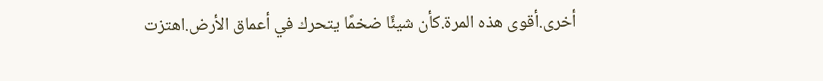أخرى.أقوى هذه المرة.كأن شيئًا ضخمًا يتحرك في أعماق الأرض.اهتزت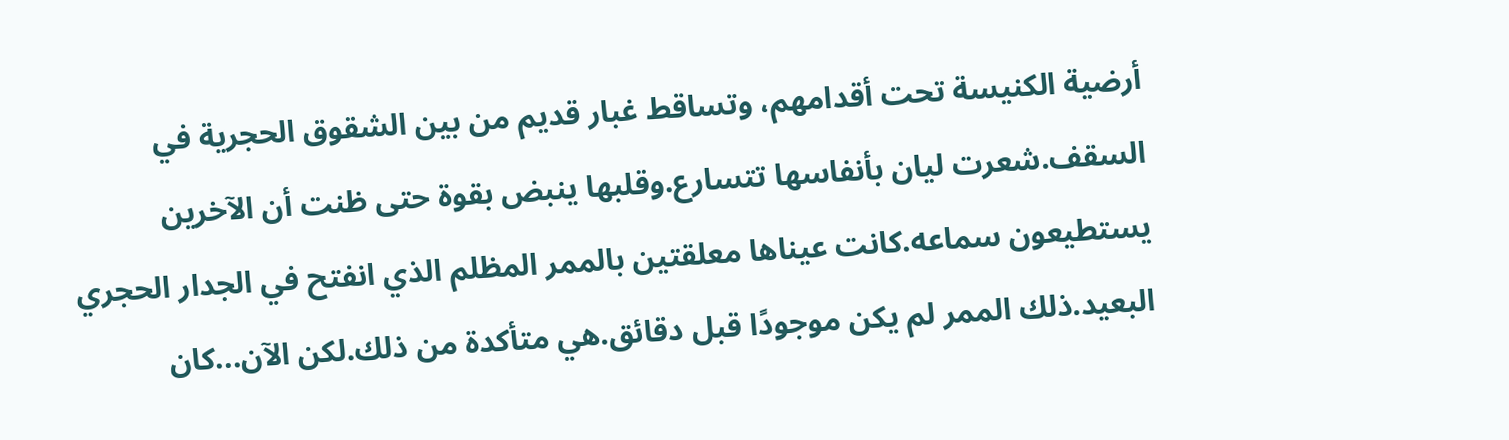أرضية الكنيسة تحت أقدامهم، وتساقط غبار قديم من بين الشقوق الحجرية في السقف.شعرت ليان بأنفاسها تتسارع.وقلبها ينبض بقوة حتى ظنت أن الآخرين يستطيعون سماعه.كانت عيناها معلقتين بالممر المظلم الذي انفتح في الجدار الحجري البعيد.ذلك الممر لم يكن موجودًا قبل دقائق.هي متأكدة من ذلك.لكن الآن...كان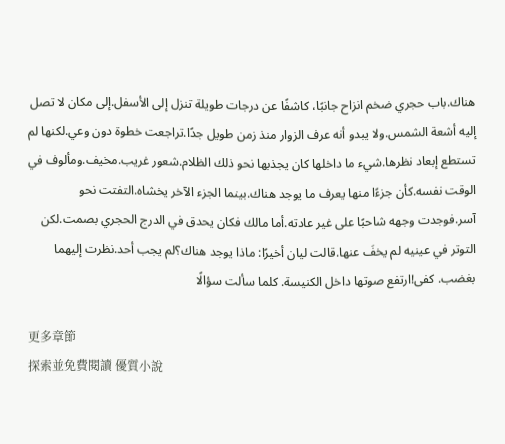هناك.باب حجري ضخم انزاح جانبًا، كاشفًا عن درجات طويلة تنزل إلى الأسفل.إلى مكان لا تصل إليه أشعة الشمس.ولا يبدو أنه عرف الزوار منذ زمن طويل جدًا.تراجعت خطوة دون وعي.لكنها لم تستطع إبعاد نظرها.شيء ما داخلها كان يجذبها نحو ذلك الظلام.شعور غريب.مخيف.ومألوف في الوقت نفسه.كأن جزءًا منها يعرف ما يوجد هناك.بينما الجزء الآخر يخشاه.التفتت نحو آسر.فوجدت وجهه شاحبًا على غير عادته.أما مالك فكان يحدق في الدرج الحجري بصمت.لكن التوتر في عينيه لم يخفَ عنها.قالت ليان أخيرًا: ماذا يوجد هناك؟لم يجب أحد.نظرت إليهما بغضب. كفى!ارتفع صوتها داخل الكنيسة. كلما سألت سؤالًا

更多章節
探索並免費閱讀 優質小說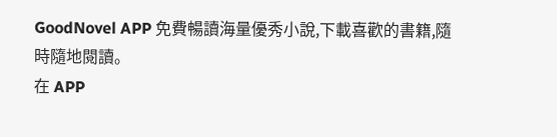GoodNovel APP 免費暢讀海量優秀小說,下載喜歡的書籍,隨時隨地閱讀。
在 APP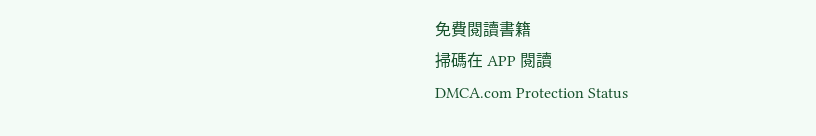免費閱讀書籍
掃碼在 APP 閱讀
DMCA.com Protection Status